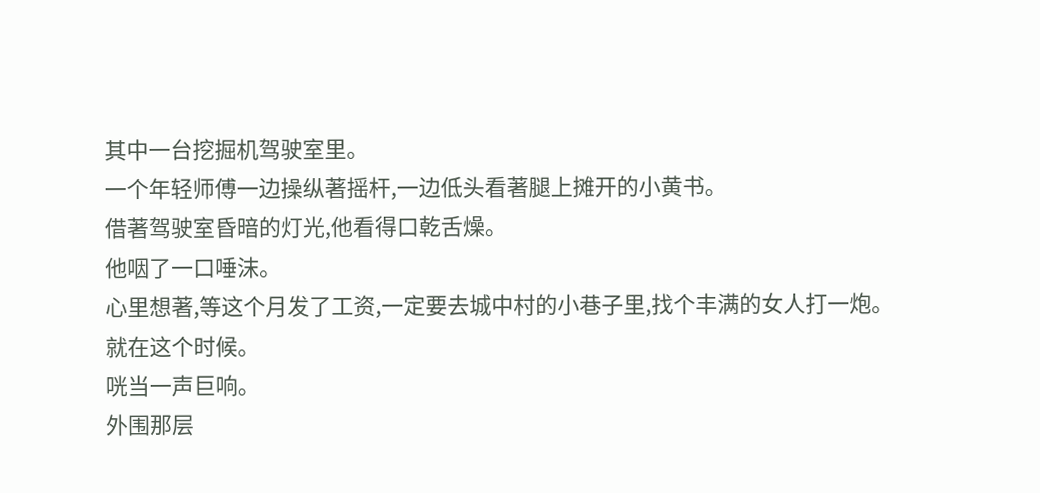其中一台挖掘机驾驶室里。
一个年轻师傅一边操纵著摇杆,一边低头看著腿上摊开的小黄书。
借著驾驶室昏暗的灯光,他看得口乾舌燥。
他咽了一口唾沫。
心里想著,等这个月发了工资,一定要去城中村的小巷子里,找个丰满的女人打一炮。
就在这个时候。
咣当一声巨响。
外围那层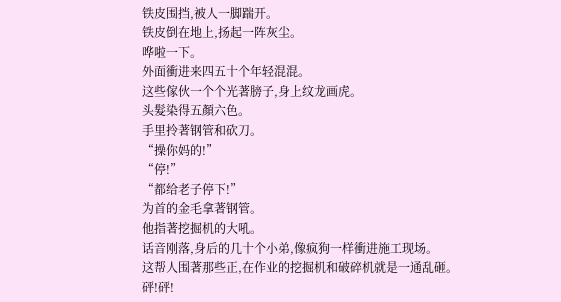铁皮围挡,被人一脚踹开。
铁皮倒在地上,扬起一阵灰尘。
哗啦一下。
外面衝进来四五十个年轻混混。
这些傢伙一个个光著膀子,身上纹龙画虎。
头髮染得五顏六色。
手里拎著钢管和砍刀。
“操你妈的!”
“停!”
“都给老子停下!”
为首的金毛拿著钢管。
他指著挖掘机的大吼。
话音刚落,身后的几十个小弟,像疯狗一样衝进施工现场。
这帮人围著那些正,在作业的挖掘机和破碎机就是一通乱砸。
砰!砰!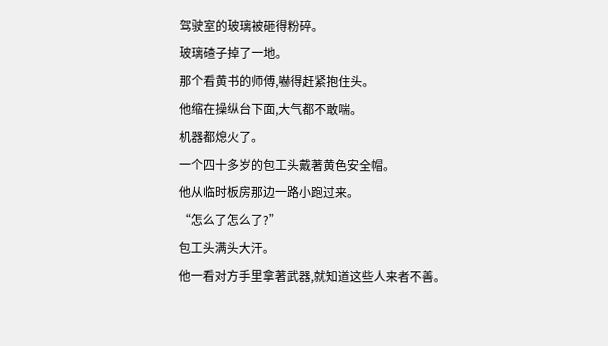驾驶室的玻璃被砸得粉碎。
玻璃碴子掉了一地。
那个看黄书的师傅,嚇得赶紧抱住头。
他缩在操纵台下面,大气都不敢喘。
机器都熄火了。
一个四十多岁的包工头戴著黄色安全帽。
他从临时板房那边一路小跑过来。
“怎么了怎么了?”
包工头满头大汗。
他一看对方手里拿著武器,就知道这些人来者不善。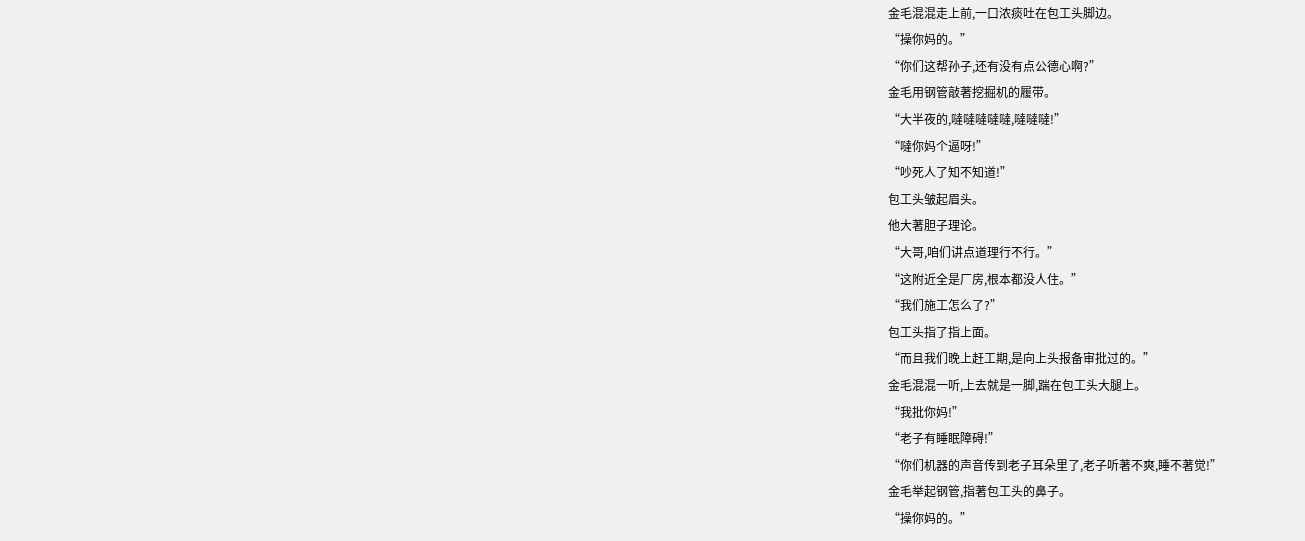金毛混混走上前,一口浓痰吐在包工头脚边。
“操你妈的。”
“你们这帮孙子,还有没有点公德心啊?”
金毛用钢管敲著挖掘机的履带。
“大半夜的,噠噠噠噠噠,噠噠噠!”
“噠你妈个逼呀!”
“吵死人了知不知道!”
包工头皱起眉头。
他大著胆子理论。
“大哥,咱们讲点道理行不行。”
“这附近全是厂房,根本都没人住。”
“我们施工怎么了?”
包工头指了指上面。
“而且我们晚上赶工期,是向上头报备审批过的。”
金毛混混一听,上去就是一脚,踹在包工头大腿上。
“我批你妈!”
“老子有睡眠障碍!”
“你们机器的声音传到老子耳朵里了,老子听著不爽,睡不著觉!”
金毛举起钢管,指著包工头的鼻子。
“操你妈的。”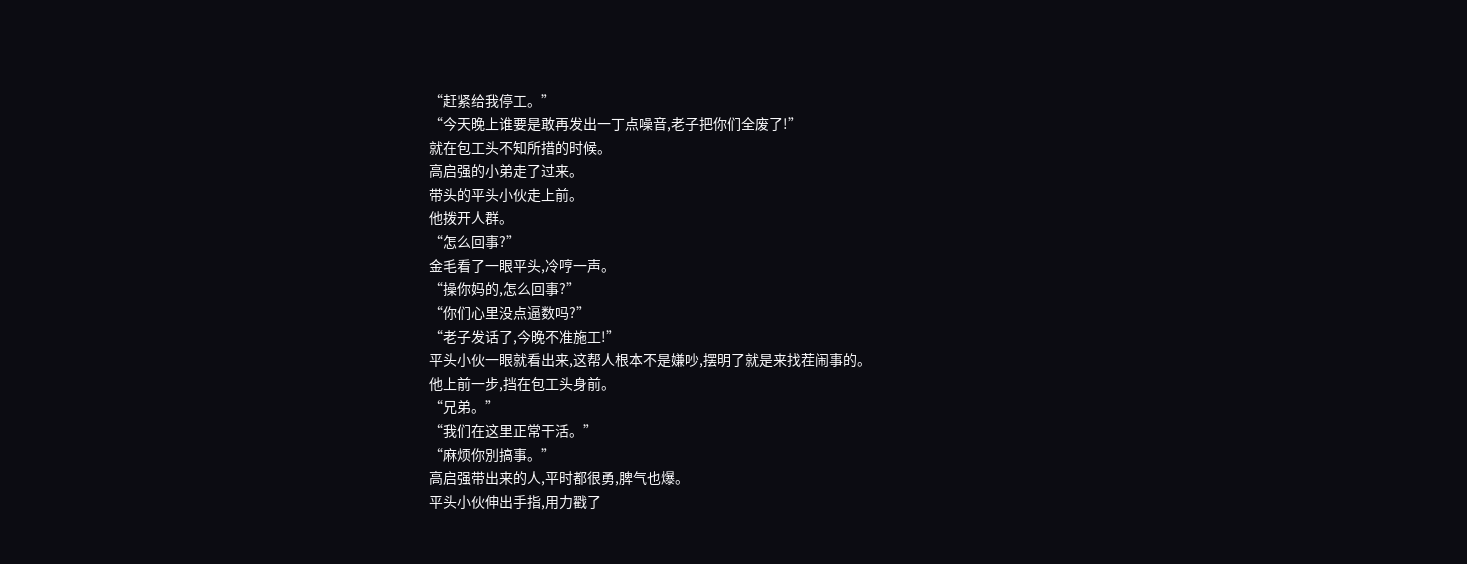“赶紧给我停工。”
“今天晚上谁要是敢再发出一丁点噪音,老子把你们全废了!”
就在包工头不知所措的时候。
高启强的小弟走了过来。
带头的平头小伙走上前。
他拨开人群。
“怎么回事?”
金毛看了一眼平头,冷哼一声。
“操你妈的,怎么回事?”
“你们心里没点逼数吗?”
“老子发话了,今晚不准施工!”
平头小伙一眼就看出来,这帮人根本不是嫌吵,摆明了就是来找茬闹事的。
他上前一步,挡在包工头身前。
“兄弟。”
“我们在这里正常干活。”
“麻烦你別搞事。”
高启强带出来的人,平时都很勇,脾气也爆。
平头小伙伸出手指,用力戳了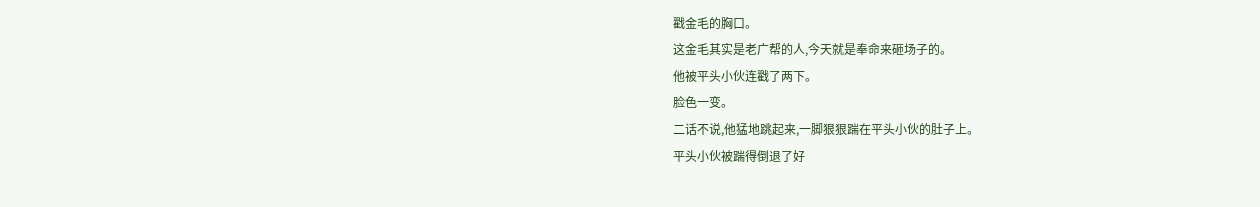戳金毛的胸口。
这金毛其实是老广帮的人,今天就是奉命来砸场子的。
他被平头小伙连戳了两下。
脸色一变。
二话不说,他猛地跳起来,一脚狠狠踹在平头小伙的肚子上。
平头小伙被踹得倒退了好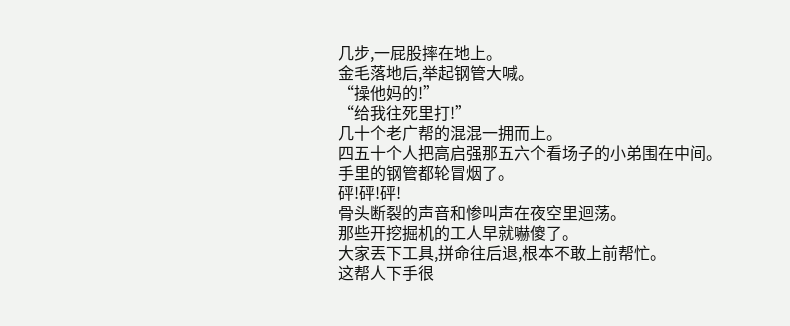几步,一屁股摔在地上。
金毛落地后,举起钢管大喊。
“操他妈的!”
“给我往死里打!”
几十个老广帮的混混一拥而上。
四五十个人把高启强那五六个看场子的小弟围在中间。
手里的钢管都轮冒烟了。
砰!砰!砰!
骨头断裂的声音和惨叫声在夜空里迴荡。
那些开挖掘机的工人早就嚇傻了。
大家丟下工具,拼命往后退,根本不敢上前帮忙。
这帮人下手很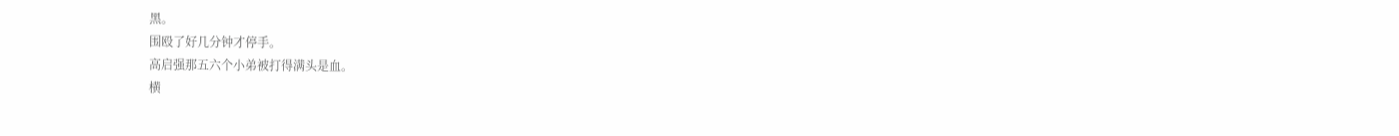黑。
围殴了好几分钟才停手。
高启强那五六个小弟被打得满头是血。
横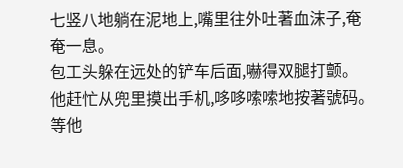七竖八地躺在泥地上,嘴里往外吐著血沫子,奄奄一息。
包工头躲在远处的铲车后面,嚇得双腿打颤。
他赶忙从兜里摸出手机,哆哆嗦嗦地按著號码。
等他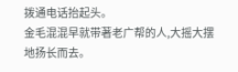拨通电话抬起头。
金毛混混早就带著老广帮的人,大摇大摆地扬长而去。